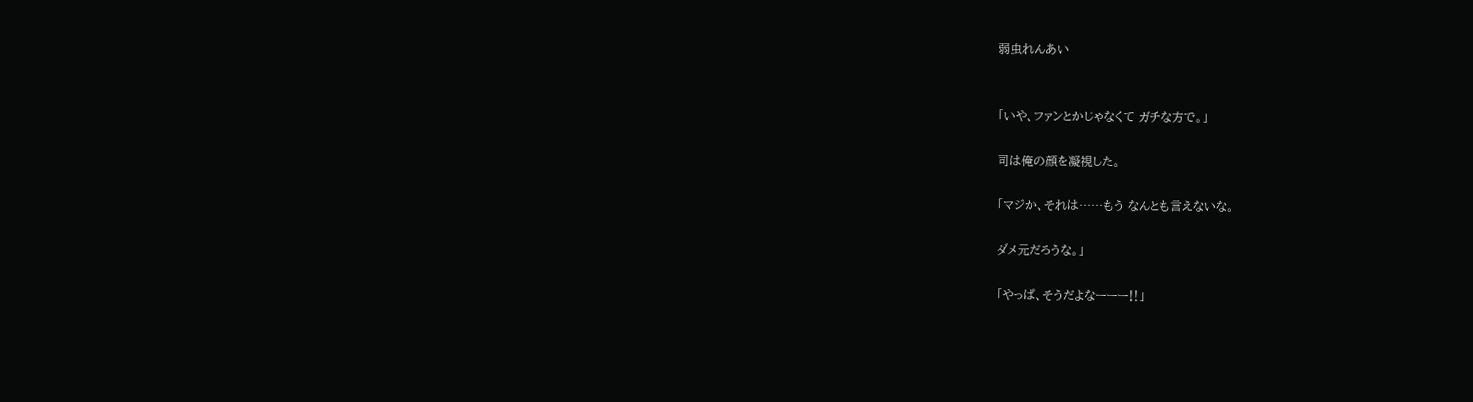弱虫れんあい


「いや、ファンとかじゃなくて ガチな方で。」

司は俺の顔を凝視した。

「マジか、それは……もう なんとも言えないな。

ダメ元だろうな。」

「やっぱ、そうだよなーーー‼」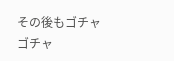その後もゴチャゴチャ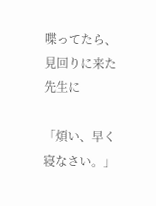喋ってたら、見回りに来た先生に

「煩い、早く寝なさい。」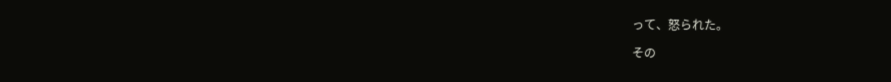って、怒られた。

その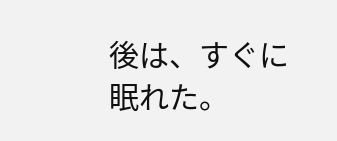後は、すぐに眠れた。